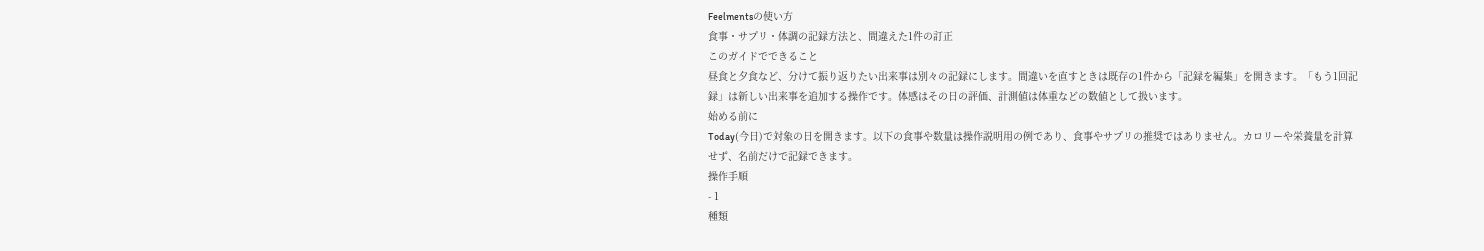Feelmentsの使い方
食事・サプリ・体調の記録方法と、間違えた1件の訂正
このガイドでできること
昼食と夕食など、分けて振り返りたい出来事は別々の記録にします。間違いを直すときは既存の1件から「記録を編集」を開きます。「もう1回記録」は新しい出来事を追加する操作です。体感はその日の評価、計測値は体重などの数値として扱います。
始める前に
Today(今日)で対象の日を開きます。以下の食事や数量は操作説明用の例であり、食事やサプリの推奨ではありません。カロリーや栄養量を計算せず、名前だけで記録できます。
操作手順
- 1
種類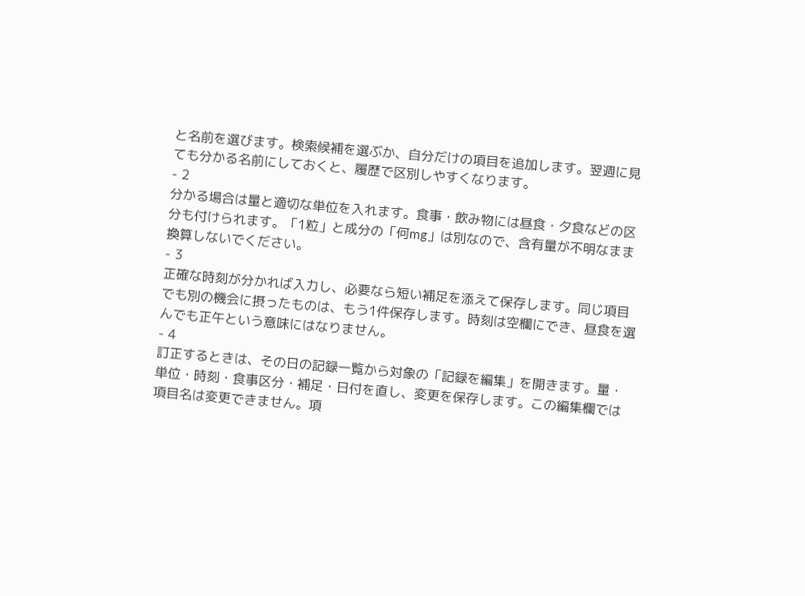と名前を選びます。検索候補を選ぶか、自分だけの項目を追加します。翌週に見ても分かる名前にしておくと、履歴で区別しやすくなります。
- 2
分かる場合は量と適切な単位を入れます。食事・飲み物には昼食・夕食などの区分も付けられます。「1粒」と成分の「何mg」は別なので、含有量が不明なまま換算しないでください。
- 3
正確な時刻が分かれば入力し、必要なら短い補足を添えて保存します。同じ項目でも別の機会に摂ったものは、もう1件保存します。時刻は空欄にでき、昼食を選んでも正午という意味にはなりません。
- 4
訂正するときは、その日の記録一覧から対象の「記録を編集」を開きます。量・単位・時刻・食事区分・補足・日付を直し、変更を保存します。この編集欄では項目名は変更できません。項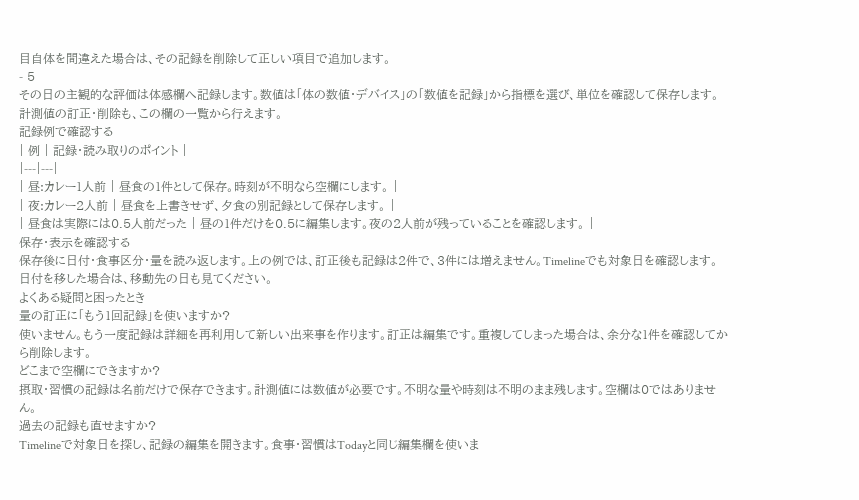目自体を間違えた場合は、その記録を削除して正しい項目で追加します。
- 5
その日の主観的な評価は体感欄へ記録します。数値は「体の数値・デバイス」の「数値を記録」から指標を選び、単位を確認して保存します。計測値の訂正・削除も、この欄の一覧から行えます。
記録例で確認する
| 例 | 記録・読み取りのポイント |
|---|---|
| 昼:カレー1人前 | 昼食の1件として保存。時刻が不明なら空欄にします。 |
| 夜:カレー2人前 | 昼食を上書きせず、夕食の別記録として保存します。 |
| 昼食は実際には0.5人前だった | 昼の1件だけを0.5に編集します。夜の2人前が残っていることを確認します。 |
保存・表示を確認する
保存後に日付・食事区分・量を読み返します。上の例では、訂正後も記録は2件で、3件には増えません。Timelineでも対象日を確認します。日付を移した場合は、移動先の日も見てください。
よくある疑問と困ったとき
量の訂正に「もう1回記録」を使いますか?
使いません。もう一度記録は詳細を再利用して新しい出来事を作ります。訂正は編集です。重複してしまった場合は、余分な1件を確認してから削除します。
どこまで空欄にできますか?
摂取・習慣の記録は名前だけで保存できます。計測値には数値が必要です。不明な量や時刻は不明のまま残します。空欄は0ではありません。
過去の記録も直せますか?
Timelineで対象日を探し、記録の編集を開きます。食事・習慣はTodayと同じ編集欄を使いま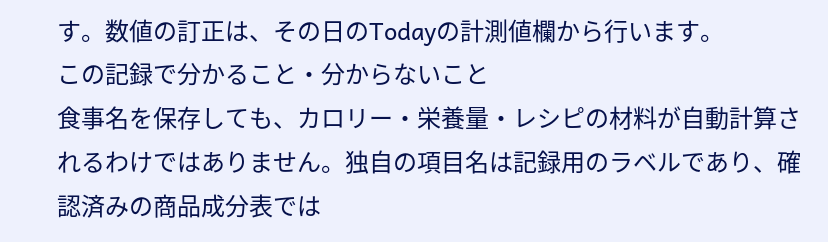す。数値の訂正は、その日のTodayの計測値欄から行います。
この記録で分かること・分からないこと
食事名を保存しても、カロリー・栄養量・レシピの材料が自動計算されるわけではありません。独自の項目名は記録用のラベルであり、確認済みの商品成分表では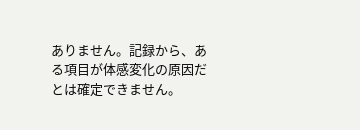ありません。記録から、ある項目が体感変化の原因だとは確定できません。